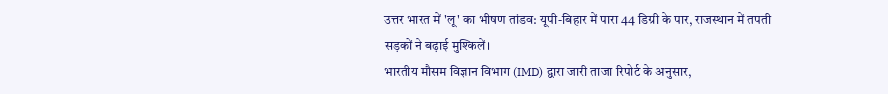उत्तर भारत में 'लू' का भीषण तांडव: यूपी-बिहार में पारा 44 डिग्री के पार, राजस्थान में तपती सड़कों ने बढ़ाई मुश्किलें।
भारतीय मौसम विज्ञान विभाग (IMD) द्वारा जारी ताजा रिपोर्ट के अनुसार,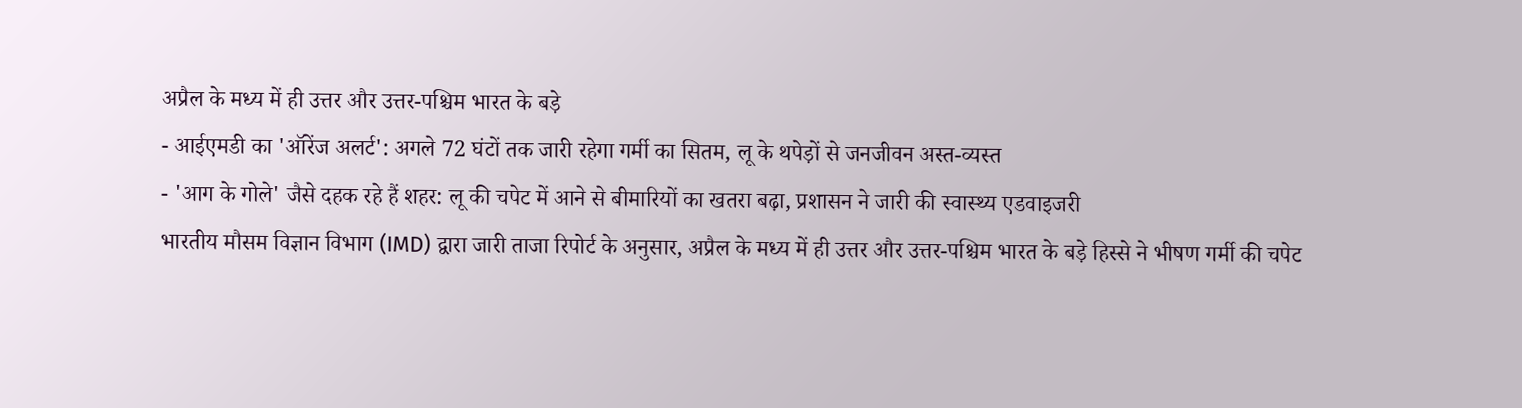अप्रैल के मध्य में ही उत्तर और उत्तर-पश्चिम भारत के बड़े
- आईएमडी का 'ऑरेंज अलर्ट': अगले 72 घंटों तक जारी रहेगा गर्मी का सितम, लू के थपेड़ों से जनजीवन अस्त-व्यस्त
- 'आग के गोले' जैसे दहक रहे हैं शहर: लू की चपेट में आने से बीमारियों का खतरा बढ़ा, प्रशासन ने जारी की स्वास्थ्य एडवाइजरी
भारतीय मौसम विज्ञान विभाग (IMD) द्वारा जारी ताजा रिपोर्ट के अनुसार, अप्रैल के मध्य में ही उत्तर और उत्तर-पश्चिम भारत के बड़े हिस्से ने भीषण गर्मी की चपेट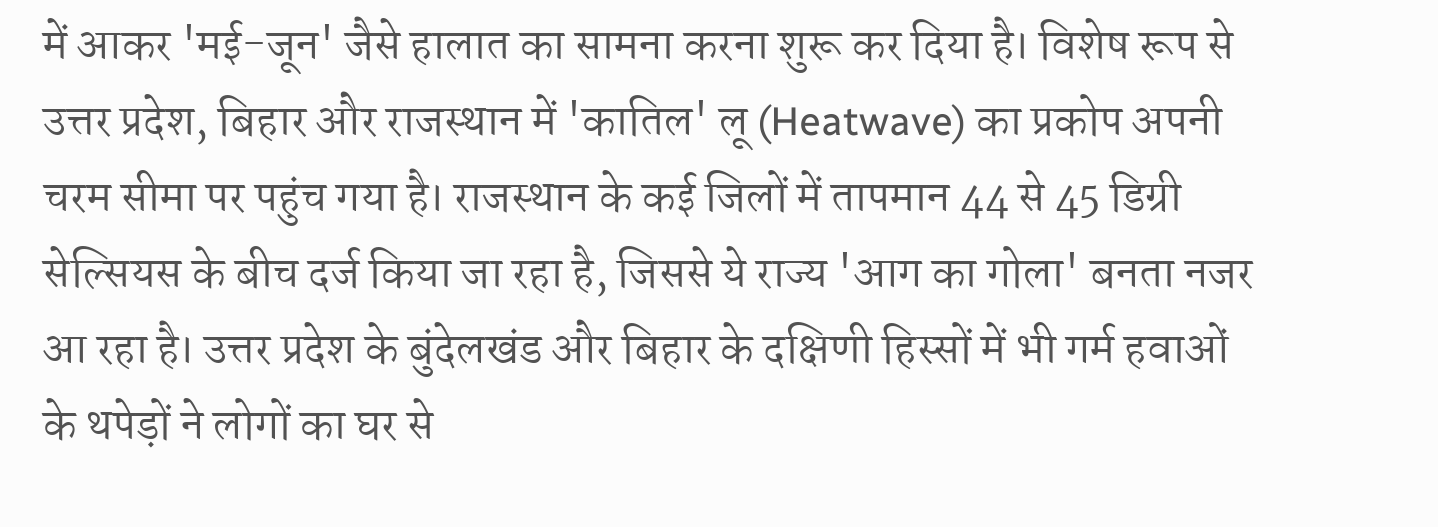में आकर 'मई-जून' जैसे हालात का सामना करना शुरू कर दिया है। विशेष रूप से उत्तर प्रदेश, बिहार और राजस्थान में 'कातिल' लू (Heatwave) का प्रकोप अपनी चरम सीमा पर पहुंच गया है। राजस्थान के कई जिलों में तापमान 44 से 45 डिग्री सेल्सियस के बीच दर्ज किया जा रहा है, जिससे ये राज्य 'आग का गोला' बनता नजर आ रहा है। उत्तर प्रदेश के बुंदेलखंड और बिहार के दक्षिणी हिस्सों में भी गर्म हवाओं के थपेड़ों ने लोगों का घर से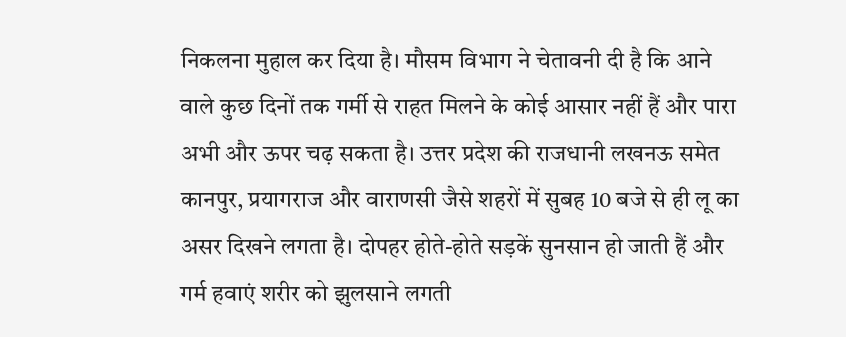निकलना मुहाल कर दिया है। मौसम विभाग ने चेतावनी दी है कि आने वाले कुछ दिनों तक गर्मी से राहत मिलने के कोई आसार नहीं हैं और पारा अभी और ऊपर चढ़ सकता है। उत्तर प्रदेश की राजधानी लखनऊ समेत कानपुर, प्रयागराज और वाराणसी जैसे शहरों में सुबह 10 बजे से ही लू का असर दिखने लगता है। दोपहर होते-होते सड़कें सुनसान हो जाती हैं और गर्म हवाएं शरीर को झुलसाने लगती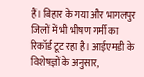हैं। बिहार के गया और भागलपुर जिलों में भी भीषण गर्मी का रिकॉर्ड टूट रहा है। आईएमडी के विशेषज्ञों के अनुसार,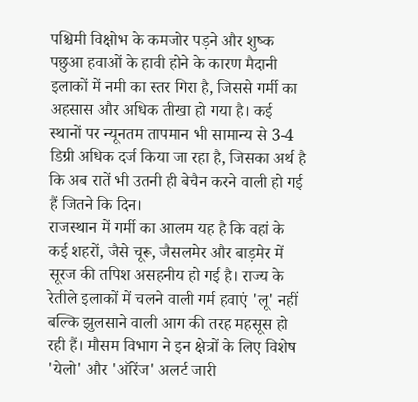पश्चिमी विक्षोभ के कमजोर पड़ने और शुष्क पछुआ हवाओं के हावी होने के कारण मैदानी इलाकों में नमी का स्तर गिरा है, जिससे गर्मी का अहसास और अधिक तीखा हो गया है। कई स्थानों पर न्यूनतम तापमान भी सामान्य से 3-4 डिग्री अधिक दर्ज किया जा रहा है, जिसका अर्थ है कि अब रातें भी उतनी ही बेचैन करने वाली हो गई हैं जितने कि दिन।
राजस्थान में गर्मी का आलम यह है कि वहां के कई शहरों, जैसे चूरू, जैसलमेर और बाड़मेर में सूरज की तपिश असहनीय हो गई है। राज्य के रेतीले इलाकों में चलने वाली गर्म हवाएं 'लू' नहीं बल्कि झुलसाने वाली आग की तरह महसूस हो रही हैं। मौसम विभाग ने इन क्षेत्रों के लिए विशेष 'येलो' और 'ऑरेंज' अलर्ट जारी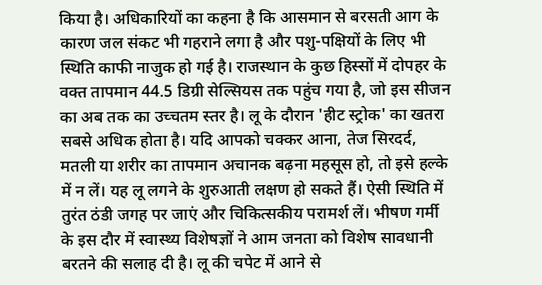किया है। अधिकारियों का कहना है कि आसमान से बरसती आग के कारण जल संकट भी गहराने लगा है और पशु-पक्षियों के लिए भी स्थिति काफी नाजुक हो गई है। राजस्थान के कुछ हिस्सों में दोपहर के वक्त तापमान 44.5 डिग्री सेल्सियस तक पहुंच गया है, जो इस सीजन का अब तक का उच्चतम स्तर है। लू के दौरान 'हीट स्ट्रोक' का खतरा सबसे अधिक होता है। यदि आपको चक्कर आना, तेज सिरदर्द, मतली या शरीर का तापमान अचानक बढ़ना महसूस हो, तो इसे हल्के में न लें। यह लू लगने के शुरुआती लक्षण हो सकते हैं। ऐसी स्थिति में तुरंत ठंडी जगह पर जाएं और चिकित्सकीय परामर्श लें। भीषण गर्मी के इस दौर में स्वास्थ्य विशेषज्ञों ने आम जनता को विशेष सावधानी बरतने की सलाह दी है। लू की चपेट में आने से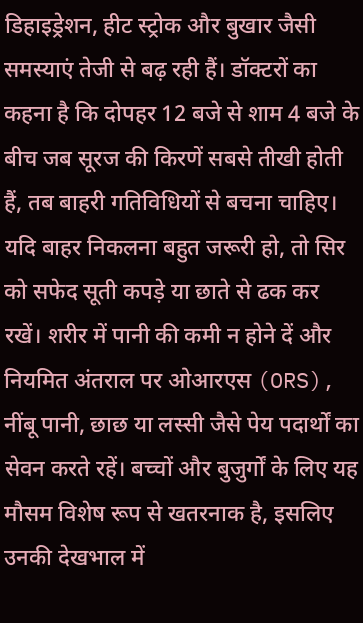डिहाइड्रेशन, हीट स्ट्रोक और बुखार जैसी समस्याएं तेजी से बढ़ रही हैं। डॉक्टरों का कहना है कि दोपहर 12 बजे से शाम 4 बजे के बीच जब सूरज की किरणें सबसे तीखी होती हैं, तब बाहरी गतिविधियों से बचना चाहिए। यदि बाहर निकलना बहुत जरूरी हो, तो सिर को सफेद सूती कपड़े या छाते से ढक कर रखें। शरीर में पानी की कमी न होने दें और नियमित अंतराल पर ओआरएस (ORS), नींबू पानी, छाछ या लस्सी जैसे पेय पदार्थों का सेवन करते रहें। बच्चों और बुजुर्गों के लिए यह मौसम विशेष रूप से खतरनाक है, इसलिए उनकी देखभाल में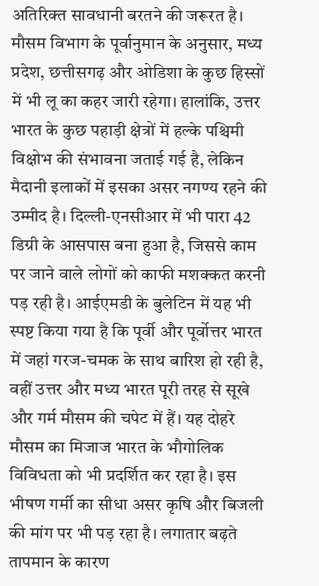अतिरिक्त सावधानी बरतने की जरूरत है।
मौसम विभाग के पूर्वानुमान के अनुसार, मध्य प्रदेश, छत्तीसगढ़ और ओडिशा के कुछ हिस्सों में भी लू का कहर जारी रहेगा। हालांकि, उत्तर भारत के कुछ पहाड़ी क्षेत्रों में हल्के पश्चिमी विक्षोभ की संभावना जताई गई है, लेकिन मैदानी इलाकों में इसका असर नगण्य रहने की उम्मीद है। दिल्ली-एनसीआर में भी पारा 42 डिग्री के आसपास बना हुआ है, जिससे काम पर जाने वाले लोगों को काफी मशक्कत करनी पड़ रही है। आईएमडी के बुलेटिन में यह भी स्पष्ट किया गया है कि पूर्वी और पूर्वोत्तर भारत में जहां गरज-चमक के साथ बारिश हो रही है, वहीं उत्तर और मध्य भारत पूरी तरह से सूखे और गर्म मौसम की चपेट में हैं। यह दोहरे मौसम का मिजाज भारत के भौगोलिक विविधता को भी प्रदर्शित कर रहा है। इस भीषण गर्मी का सीधा असर कृषि और बिजली की मांग पर भी पड़ रहा है। लगातार बढ़ते तापमान के कारण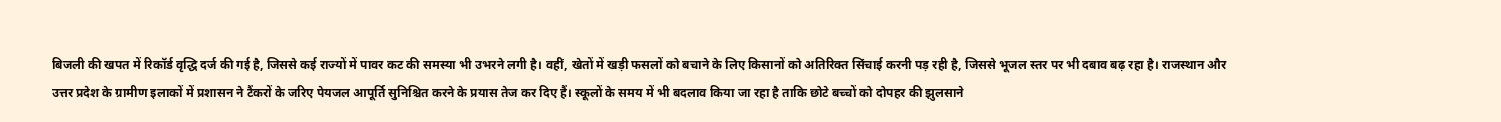बिजली की खपत में रिकॉर्ड वृद्धि दर्ज की गई है, जिससे कई राज्यों में पावर कट की समस्या भी उभरने लगी है। वहीं, खेतों में खड़ी फसलों को बचाने के लिए किसानों को अतिरिक्त सिंचाई करनी पड़ रही है, जिससे भूजल स्तर पर भी दबाव बढ़ रहा है। राजस्थान और उत्तर प्रदेश के ग्रामीण इलाकों में प्रशासन ने टैंकरों के जरिए पेयजल आपूर्ति सुनिश्चित करने के प्रयास तेज कर दिए हैं। स्कूलों के समय में भी बदलाव किया जा रहा है ताकि छोटे बच्चों को दोपहर की झुलसाने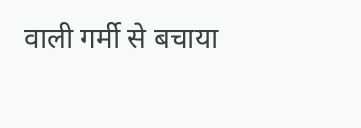वाली गर्मी से बचाया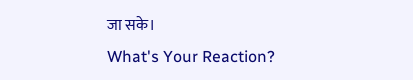जा सके।
What's Your Reaction?